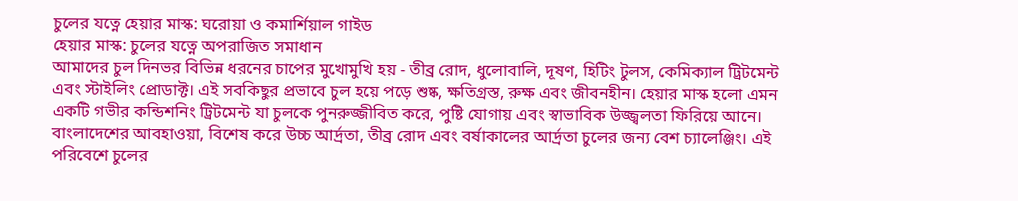চুলের যত্নে হেয়ার মাস্ক: ঘরোয়া ও কমার্শিয়াল গাইড
হেয়ার মাস্ক: চুলের যত্নে অপরাজিত সমাধান
আমাদের চুল দিনভর বিভিন্ন ধরনের চাপের মুখোমুখি হয় - তীব্র রোদ, ধুলোবালি, দূষণ, হিটিং টুলস, কেমিক্যাল ট্রিটমেন্ট এবং স্টাইলিং প্রোডাক্ট। এই সবকিছুর প্রভাবে চুল হয়ে পড়ে শুষ্ক, ক্ষতিগ্রস্ত, রুক্ষ এবং জীবনহীন। হেয়ার মাস্ক হলো এমন একটি গভীর কন্ডিশনিং ট্রিটমেন্ট যা চুলকে পুনরুজ্জীবিত করে, পুষ্টি যোগায় এবং স্বাভাবিক উজ্জ্বলতা ফিরিয়ে আনে।
বাংলাদেশের আবহাওয়া, বিশেষ করে উচ্চ আর্দ্রতা, তীব্র রোদ এবং বর্ষাকালের আর্দ্রতা চুলের জন্য বেশ চ্যালেঞ্জিং। এই পরিবেশে চুলের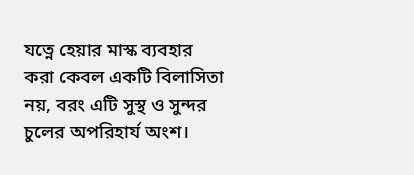যত্নে হেয়ার মাস্ক ব্যবহার করা কেবল একটি বিলাসিতা নয়, বরং এটি সুস্থ ও সুন্দর চুলের অপরিহার্য অংশ।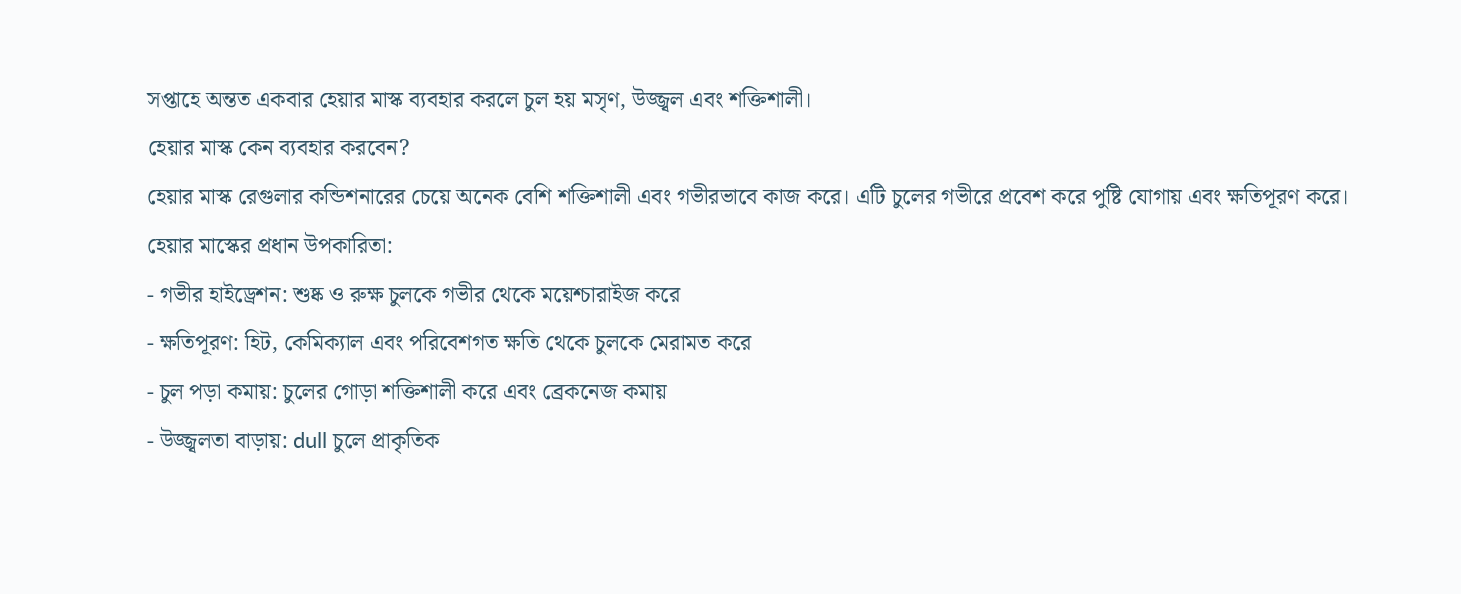সপ্তাহে অন্তত একবার হেয়ার মাস্ক ব্যবহার করলে চুল হয় মসৃণ, উজ্জ্বল এবং শক্তিশালী।
হেয়ার মাস্ক কেন ব্যবহার করবেন?
হেয়ার মাস্ক রেগুলার কন্ডিশনারের চেয়ে অনেক বেশি শক্তিশালী এবং গভীরভাবে কাজ করে। এটি চুলের গভীরে প্রবেশ করে পুষ্টি যোগায় এবং ক্ষতিপূরণ করে।
হেয়ার মাস্কের প্রধান উপকারিতা:
- গভীর হাইড্রেশন: শুষ্ক ও রুক্ষ চুলকে গভীর থেকে ময়েশ্চারাইজ করে
- ক্ষতিপূরণ: হিট, কেমিক্যাল এবং পরিবেশগত ক্ষতি থেকে চুলকে মেরামত করে
- চুল পড়া কমায়: চুলের গোড়া শক্তিশালী করে এবং ব্রেকনেজ কমায়
- উজ্জ্বলতা বাড়ায়: dull চুলে প্রাকৃতিক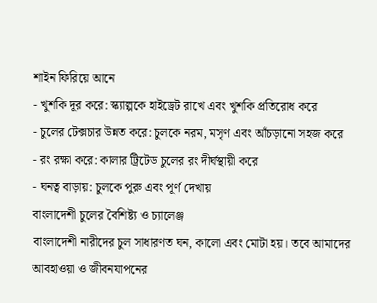শাইন ফিরিয়ে আনে
- খুশকি দূর করে: স্ক্যাল্পকে হাইড্রেট রাখে এবং খুশকি প্রতিরোধ করে
- চুলের টেক্সচার উন্নত করে: চুলকে নরম, মসৃণ এবং আঁচড়ানো সহজ করে
- রং রক্ষা করে: কালার ট্রিটেড চুলের রং দীর্ঘস্থায়ী করে
- ঘনত্ব বাড়ায়: চুলকে পুরু এবং পূর্ণ দেখায়
বাংলাদেশী চুলের বৈশিষ্ট্য ও চ্যালেঞ্জ
বাংলাদেশী নারীদের চুল সাধারণত ঘন, কালো এবং মোটা হয়। তবে আমাদের আবহাওয়া ও জীবনযাপনের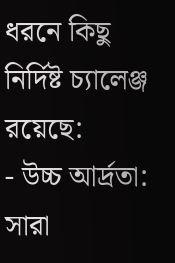ধরনে কিছু নির্দিষ্ট চ্যালেঞ্জ রয়েছে:
- উচ্চ আর্দ্রতা: সারা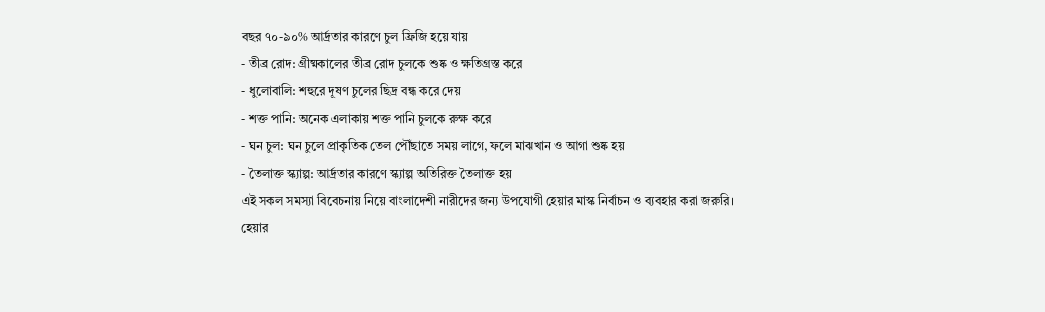বছর ৭০-৯০% আর্দ্রতার কারণে চুল ফ্রিজি হয়ে যায়
- তীব্র রোদ: গ্রীষ্মকালের তীব্র রোদ চুলকে শুষ্ক ও ক্ষতিগ্রস্ত করে
- ধুলোবালি: শহুরে দূষণ চুলের ছিদ্র বন্ধ করে দেয়
- শক্ত পানি: অনেক এলাকায় শক্ত পানি চুলকে রুক্ষ করে
- ঘন চুল: ঘন চুলে প্রাকৃতিক তেল পৌঁছাতে সময় লাগে, ফলে মাঝখান ও আগা শুষ্ক হয়
- তৈলাক্ত স্ক্যাল্প: আর্দ্রতার কারণে স্ক্যাল্প অতিরিক্ত তৈলাক্ত হয়
এই সকল সমস্যা বিবেচনায় নিয়ে বাংলাদেশী নারীদের জন্য উপযোগী হেয়ার মাস্ক নির্বাচন ও ব্যবহার করা জরুরি।
হেয়ার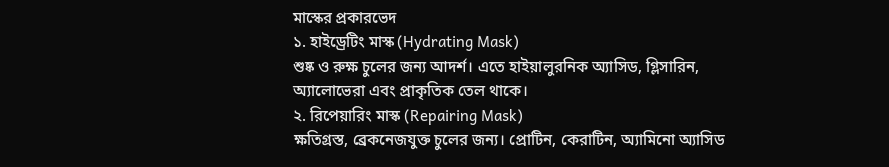মাস্কের প্রকারভেদ
১. হাইড্রেটিং মাস্ক (Hydrating Mask)
শুষ্ক ও রুক্ষ চুলের জন্য আদর্শ। এতে হাইয়ালুরনিক অ্যাসিড, গ্লিসারিন, অ্যালোভেরা এবং প্রাকৃতিক তেল থাকে।
২. রিপেয়ারিং মাস্ক (Repairing Mask)
ক্ষতিগ্রস্ত, ব্রেকনেজযুক্ত চুলের জন্য। প্রোটিন, কেরাটিন, অ্যামিনো অ্যাসিড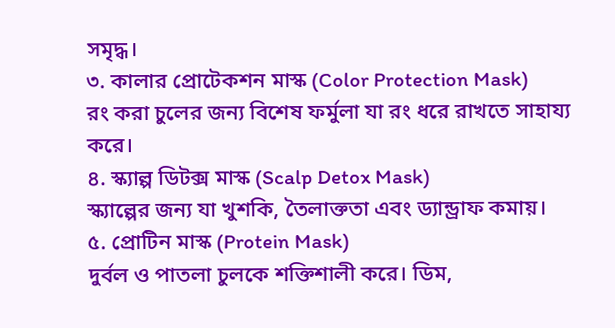সমৃদ্ধ।
৩. কালার প্রোটেকশন মাস্ক (Color Protection Mask)
রং করা চুলের জন্য বিশেষ ফর্মুলা যা রং ধরে রাখতে সাহায্য করে।
৪. স্ক্যাল্প ডিটক্স মাস্ক (Scalp Detox Mask)
স্ক্যাল্পের জন্য যা খুশকি, তৈলাক্ততা এবং ড্যান্ড্রাফ কমায়।
৫. প্রোটিন মাস্ক (Protein Mask)
দুর্বল ও পাতলা চুলকে শক্তিশালী করে। ডিম,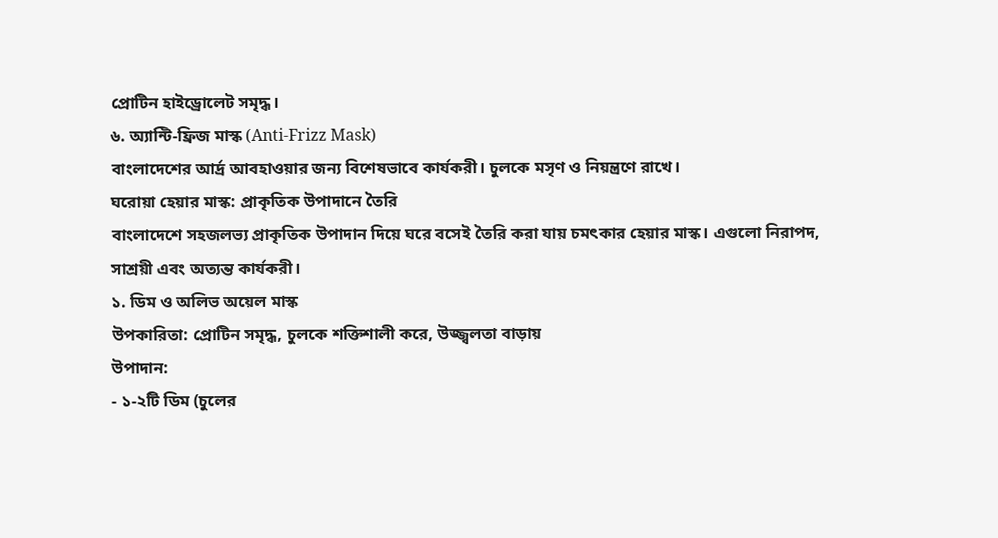প্রোটিন হাইড্রোলেট সমৃদ্ধ।
৬. অ্যান্টি-ফ্রিজ মাস্ক (Anti-Frizz Mask)
বাংলাদেশের আর্দ্র আবহাওয়ার জন্য বিশেষভাবে কার্যকরী। চুলকে মসৃণ ও নিয়ন্ত্রণে রাখে।
ঘরোয়া হেয়ার মাস্ক: প্রাকৃতিক উপাদানে তৈরি
বাংলাদেশে সহজলভ্য প্রাকৃতিক উপাদান দিয়ে ঘরে বসেই তৈরি করা যায় চমৎকার হেয়ার মাস্ক। এগুলো নিরাপদ, সাশ্রয়ী এবং অত্যন্ত কার্যকরী।
১. ডিম ও অলিভ অয়েল মাস্ক
উপকারিতা: প্রোটিন সমৃদ্ধ, চুলকে শক্তিশালী করে, উজ্জ্বলতা বাড়ায়
উপাদান:
- ১-২টি ডিম (চুলের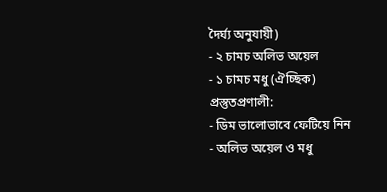দৈর্ঘ্য অনুযায়ী)
- ২ চামচ অলিভ অয়েল
- ১ চামচ মধু (ঐচ্ছিক)
প্রস্তুতপ্রণালী:
- ডিম ভালোভাবে ফেটিয়ে নিন
- অলিভ অয়েল ও মধু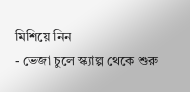মিশিয়ে নিন
- ভেজা চুলে স্ক্যাল্প থেকে শুরু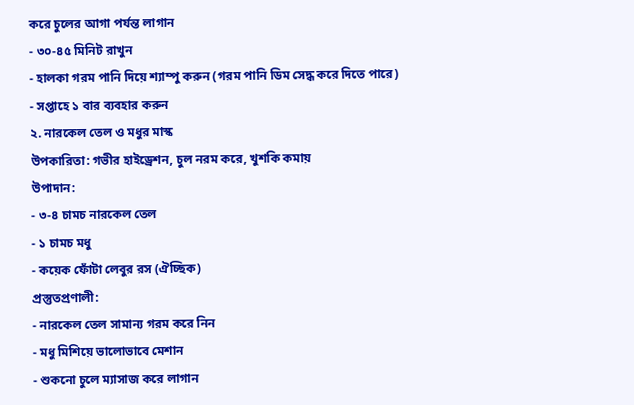করে চুলের আগা পর্যন্ত লাগান
- ৩০-৪৫ মিনিট রাখুন
- হালকা গরম পানি দিয়ে শ্যাম্পু করুন (গরম পানি ডিম সেদ্ধ করে দিতে পারে)
- সপ্তাহে ১ বার ব্যবহার করুন
২. নারকেল তেল ও মধুর মাস্ক
উপকারিতা: গভীর হাইড্রেশন, চুল নরম করে, খুশকি কমায়
উপাদান:
- ৩-৪ চামচ নারকেল তেল
- ১ চামচ মধু
- কয়েক ফোঁটা লেবুর রস (ঐচ্ছিক)
প্রস্তুতপ্রণালী:
- নারকেল তেল সামান্য গরম করে নিন
- মধু মিশিয়ে ভালোভাবে মেশান
- শুকনো চুলে ম্যাসাজ করে লাগান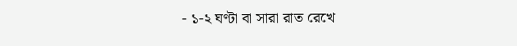- ১-২ ঘণ্টা বা সারা রাত রেখে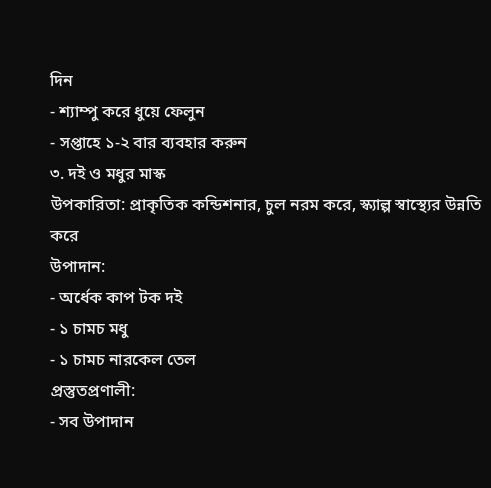দিন
- শ্যাম্পু করে ধুয়ে ফেলুন
- সপ্তাহে ১-২ বার ব্যবহার করুন
৩. দই ও মধুর মাস্ক
উপকারিতা: প্রাকৃতিক কন্ডিশনার, চুল নরম করে, স্ক্যাল্প স্বাস্থ্যের উন্নতি করে
উপাদান:
- অর্ধেক কাপ টক দই
- ১ চামচ মধু
- ১ চামচ নারকেল তেল
প্রস্তুতপ্রণালী:
- সব উপাদান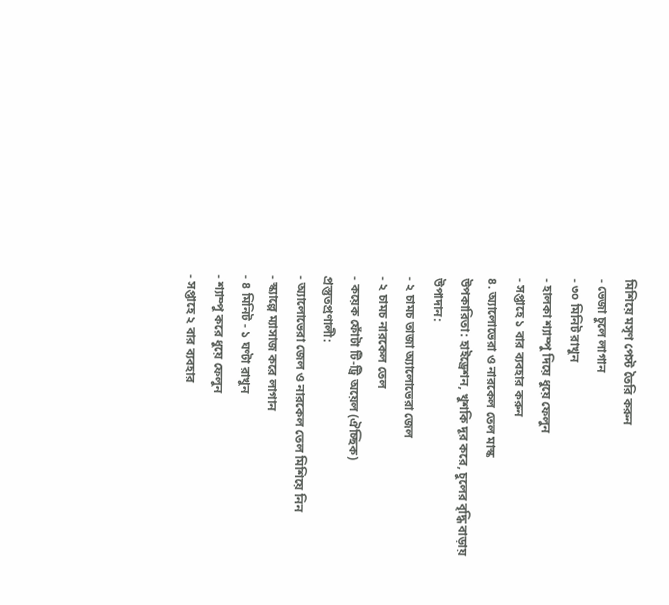মিশিয়ে মসৃণ পেস্ট তৈরি করুন
- ভেজা চুলে লাগান
- ৩০ মিনিট রাখুন
- হালকা শ্যাম্পু দিয়ে ধুয়ে ফেলুন
- সপ্তাহে ১ বার ব্যবহার করুন
৪. অ্যালোভেরা ও নারকেল তেল মাস্ক
উপকারিতা: হাইড্রেশন, খুশকি দূর করে, চুলের বৃদ্ধি বাড়ায়
উপাদান:
- ২ চামচ তাজা অ্যালোভেরা জেল
- ২ চামচ নারকেল তেল
- কয়েক ফোঁটা টি-ট্রি অয়েল (ঐচ্ছিক)
প্রস্তুতপ্রণালী:
- অ্যালোভেরা জেল ও নারকেল তেল মিশিয়ে নিন
- স্ক্যাল্পে ম্যাসাজ করে লাগান
- ৪ মিনিট - ১ ঘণ্টা রাখুন
- শ্যাম্পু করে ধুয়ে ফেলুন
- সপ্তাহে ২ বার ব্যবহার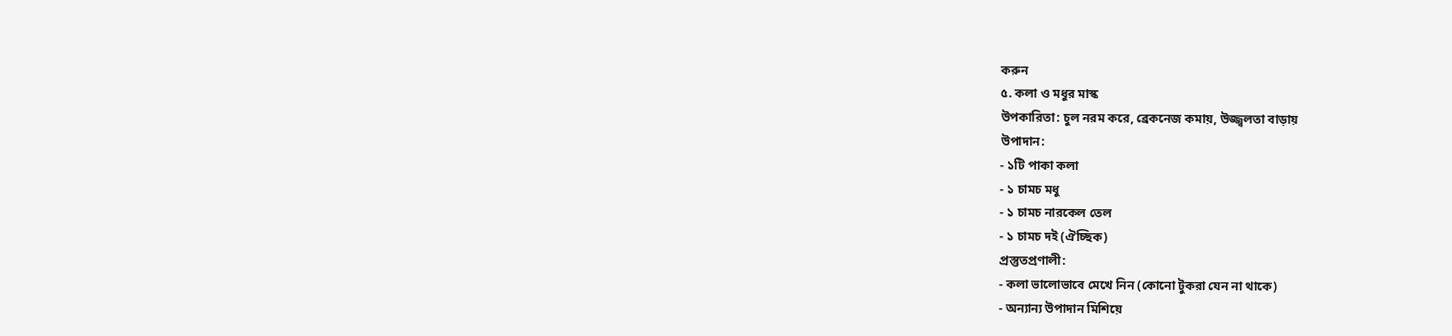করুন
৫. কলা ও মধুর মাস্ক
উপকারিতা: চুল নরম করে, ব্রেকনেজ কমায়, উজ্জ্বলতা বাড়ায়
উপাদান:
- ১টি পাকা কলা
- ১ চামচ মধু
- ১ চামচ নারকেল তেল
- ১ চামচ দই (ঐচ্ছিক)
প্রস্তুতপ্রণালী:
- কলা ভালোভাবে মেখে নিন (কোনো টুকরা যেন না থাকে)
- অন্যান্য উপাদান মিশিয়ে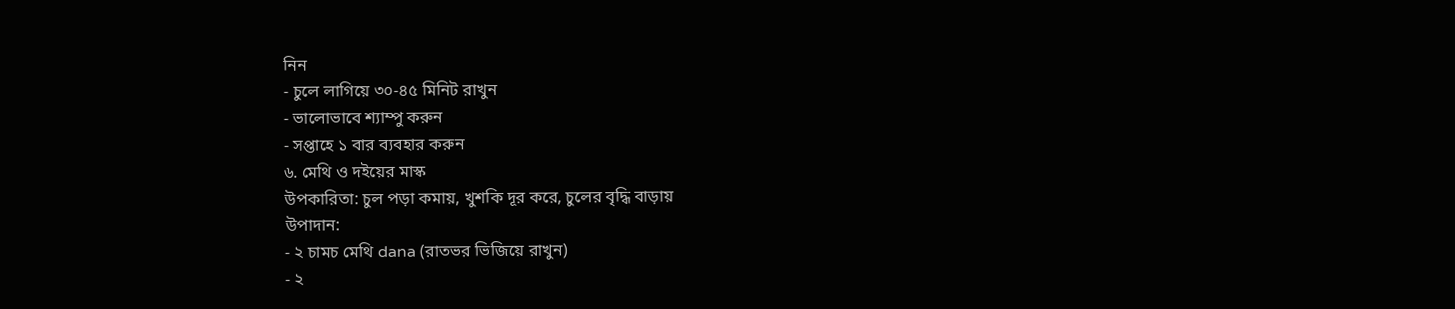নিন
- চুলে লাগিয়ে ৩০-৪৫ মিনিট রাখুন
- ভালোভাবে শ্যাম্পু করুন
- সপ্তাহে ১ বার ব্যবহার করুন
৬. মেথি ও দইয়ের মাস্ক
উপকারিতা: চুল পড়া কমায়, খুশকি দূর করে, চুলের বৃদ্ধি বাড়ায়
উপাদান:
- ২ চামচ মেথি dana (রাতভর ভিজিয়ে রাখুন)
- ২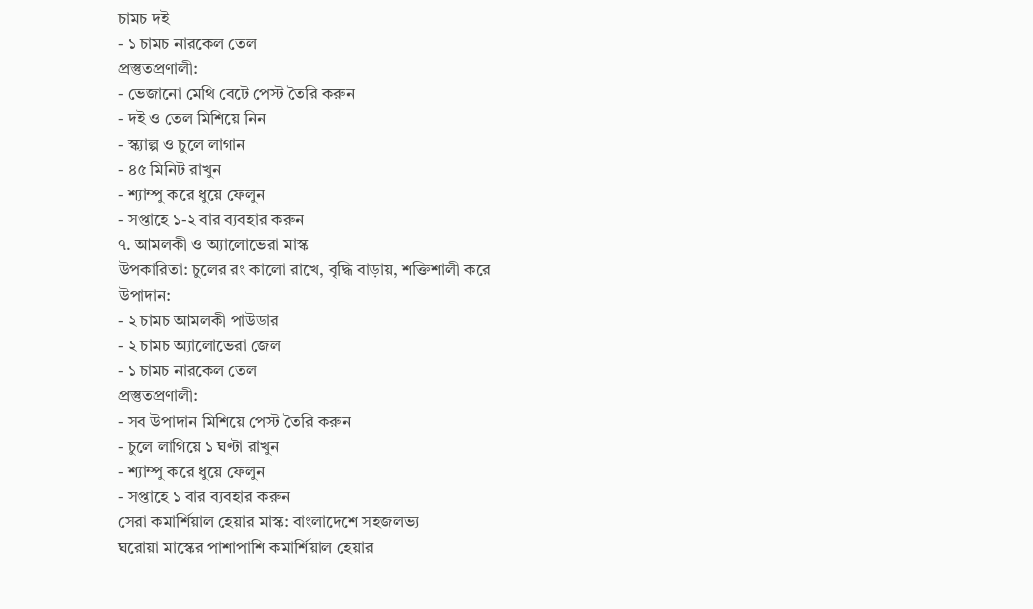চামচ দই
- ১ চামচ নারকেল তেল
প্রস্তুতপ্রণালী:
- ভেজানো মেথি বেটে পেস্ট তৈরি করুন
- দই ও তেল মিশিয়ে নিন
- স্ক্যাল্প ও চুলে লাগান
- ৪৫ মিনিট রাখুন
- শ্যাম্পু করে ধুয়ে ফেলুন
- সপ্তাহে ১-২ বার ব্যবহার করুন
৭. আমলকী ও অ্যালোভেরা মাস্ক
উপকারিতা: চুলের রং কালো রাখে, বৃদ্ধি বাড়ায়, শক্তিশালী করে
উপাদান:
- ২ চামচ আমলকী পাউডার
- ২ চামচ অ্যালোভেরা জেল
- ১ চামচ নারকেল তেল
প্রস্তুতপ্রণালী:
- সব উপাদান মিশিয়ে পেস্ট তৈরি করুন
- চুলে লাগিয়ে ১ ঘণ্টা রাখুন
- শ্যাম্পু করে ধুয়ে ফেলুন
- সপ্তাহে ১ বার ব্যবহার করুন
সেরা কমার্শিয়াল হেয়ার মাস্ক: বাংলাদেশে সহজলভ্য
ঘরোয়া মাস্কের পাশাপাশি কমার্শিয়াল হেয়ার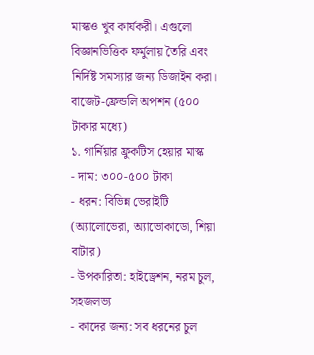মাস্কও খুব কার্যকরী। এগুলো বিজ্ঞানভিত্তিক ফর্মুলায় তৈরি এবং নির্দিষ্ট সমস্যার জন্য ডিজাইন করা।
বাজেট-ফ্রেন্ডলি অপশন (৫০০ টাকার মধ্যে)
১. গার্নিয়ার ফ্রুকটিস হেয়ার মাস্ক
- দাম: ৩০০-৫০০ টাকা
- ধরন: বিভিন্ন ভেরাইটি (অ্যালোভেরা, অ্যাভোকাডো, শিয়া বাটার)
- উপকারিতা: হাইড্রেশন, নরম চুল, সহজলভ্য
- কাদের জন্য: সব ধরনের চুল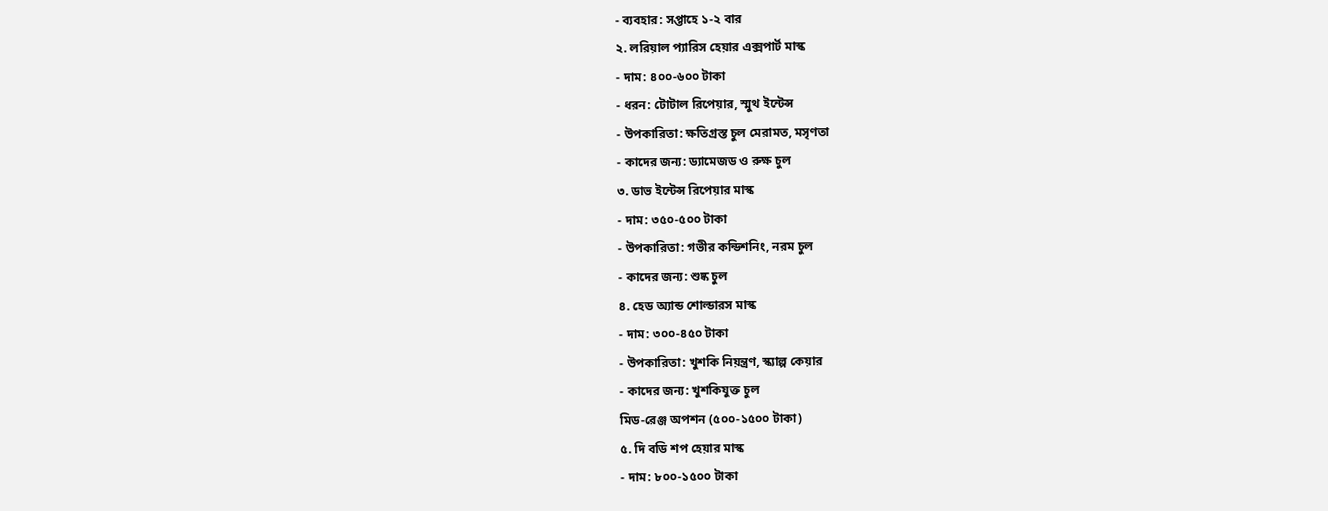- ব্যবহার: সপ্তাহে ১-২ বার
২. লরিয়াল প্যারিস হেয়ার এক্সপার্ট মাস্ক
- দাম: ৪০০-৬০০ টাকা
- ধরন: টোটাল রিপেয়ার, স্মুথ ইন্টেন্স
- উপকারিতা: ক্ষতিগ্রস্ত চুল মেরামত, মসৃণতা
- কাদের জন্য: ড্যামেজড ও রুক্ষ চুল
৩. ডাভ ইন্টেন্স রিপেয়ার মাস্ক
- দাম: ৩৫০-৫০০ টাকা
- উপকারিতা: গভীর কন্ডিশনিং, নরম চুল
- কাদের জন্য: শুষ্ক চুল
৪. হেড অ্যান্ড শোল্ডারস মাস্ক
- দাম: ৩০০-৪৫০ টাকা
- উপকারিতা: খুশকি নিয়ন্ত্রণ, স্ক্যাল্প কেয়ার
- কাদের জন্য: খুশকিযুক্ত চুল
মিড-রেঞ্জ অপশন (৫০০-১৫০০ টাকা)
৫. দি বডি শপ হেয়ার মাস্ক
- দাম: ৮০০-১৫০০ টাকা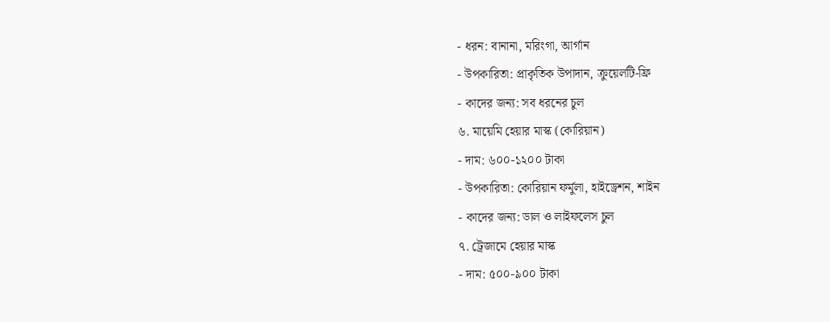- ধরন: বানানা, মরিংগা, আর্গান
- উপকারিতা: প্রাকৃতিক উপাদান, ক্রুয়েলটি-ফ্রি
- কাদের জন্য: সব ধরনের চুল
৬. মায়েমি হেয়ার মাস্ক (কোরিয়ান)
- দাম: ৬০০-১২০০ টাকা
- উপকারিতা: কোরিয়ান ফর্মুলা, হাইড্রেশন, শাইন
- কাদের জন্য: ডাল ও লাইফলেস চুল
৭. ট্রেজামে হেয়ার মাস্ক
- দাম: ৫০০-৯০০ টাকা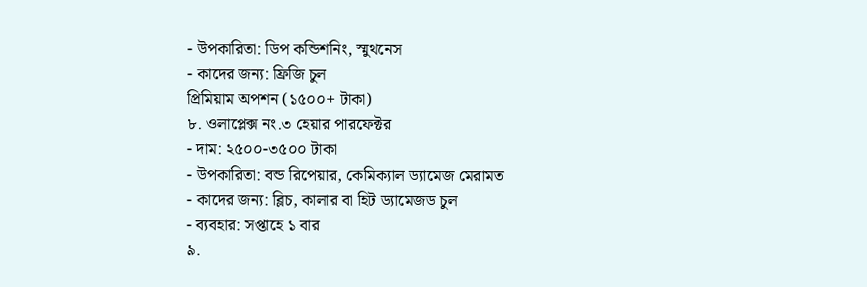- উপকারিতা: ডিপ কন্ডিশনিং, স্মুথনেস
- কাদের জন্য: ফ্রিজি চুল
প্রিমিয়াম অপশন (১৫০০+ টাকা)
৮. ওলাপ্লেক্স নং.৩ হেয়ার পারফেক্টর
- দাম: ২৫০০-৩৫০০ টাকা
- উপকারিতা: বন্ড রিপেয়ার, কেমিক্যাল ড্যামেজ মেরামত
- কাদের জন্য: ব্লিচ, কালার বা হিট ড্যামেজড চুল
- ব্যবহার: সপ্তাহে ১ বার
৯.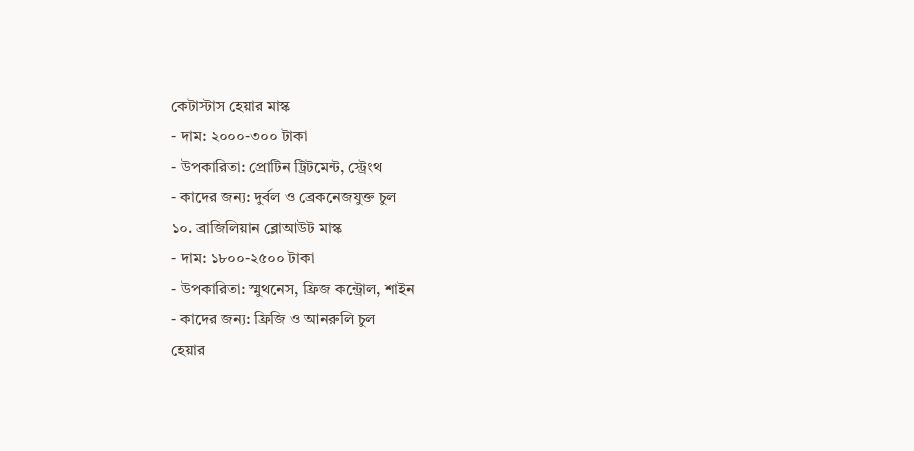কেটাস্টাস হেয়ার মাস্ক
- দাম: ২০০০-৩০০ টাকা
- উপকারিতা: প্রোটিন ট্রিটমেন্ট, স্ট্রেংথ
- কাদের জন্য: দুর্বল ও ব্রেকনেজযুক্ত চুল
১০. ব্রাজিলিয়ান ব্লোআউট মাস্ক
- দাম: ১৮০০-২৫০০ টাকা
- উপকারিতা: স্মুথনেস, ফ্রিজ কন্ট্রোল, শাইন
- কাদের জন্য: ফ্রিজি ও আনরুলি চুল
হেয়ার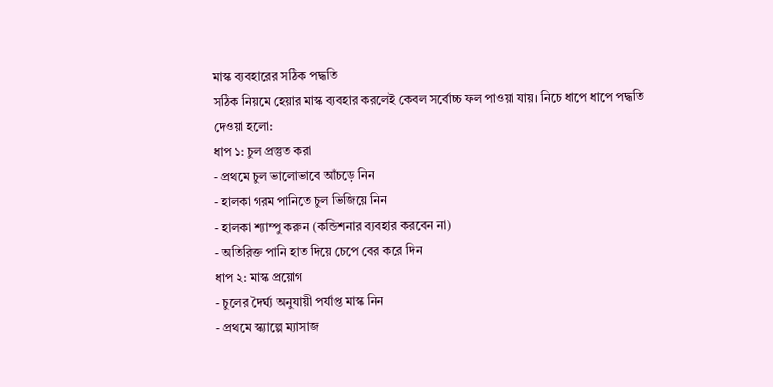মাস্ক ব্যবহারের সঠিক পদ্ধতি
সঠিক নিয়মে হেয়ার মাস্ক ব্যবহার করলেই কেবল সর্বোচ্চ ফল পাওয়া যায়। নিচে ধাপে ধাপে পদ্ধতি দেওয়া হলো:
ধাপ ১: চুল প্রস্তুত করা
- প্রথমে চুল ভালোভাবে আঁচড়ে নিন
- হালকা গরম পানিতে চুল ভিজিয়ে নিন
- হালকা শ্যাম্পু করুন (কন্ডিশনার ব্যবহার করবেন না)
- অতিরিক্ত পানি হাত দিয়ে চেপে বের করে দিন
ধাপ ২: মাস্ক প্রয়োগ
- চুলের দৈর্ঘ্য অনুযায়ী পর্যাপ্ত মাস্ক নিন
- প্রথমে স্ক্যাল্পে ম্যাসাজ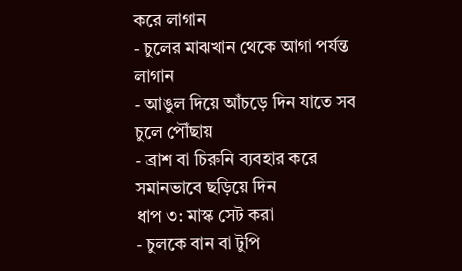করে লাগান
- চুলের মাঝখান থেকে আগা পর্যন্ত লাগান
- আঙুল দিয়ে আঁচড়ে দিন যাতে সব চুলে পৌঁছায়
- ব্রাশ বা চিরুনি ব্যবহার করে সমানভাবে ছড়িয়ে দিন
ধাপ ৩: মাস্ক সেট করা
- চুলকে বান বা টুপি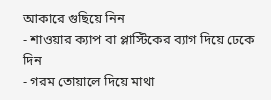আকারে গুছিয়ে নিন
- শাওয়ার ক্যাপ বা প্লাস্টিকের ব্যাগ দিয়ে ঢেকে দিন
- গরম তোয়ালে দিয়ে মাথা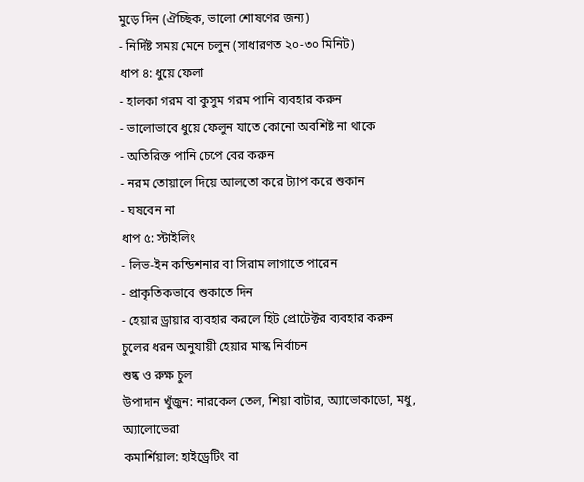মুড়ে দিন (ঐচ্ছিক, ভালো শোষণের জন্য)
- নির্দিষ্ট সময় মেনে চলুন (সাধারণত ২০-৩০ মিনিট)
ধাপ ৪: ধুয়ে ফেলা
- হালকা গরম বা কুসুম গরম পানি ব্যবহার করুন
- ভালোভাবে ধুয়ে ফেলুন যাতে কোনো অবশিষ্ট না থাকে
- অতিরিক্ত পানি চেপে বের করুন
- নরম তোয়ালে দিয়ে আলতো করে ট্যাপ করে শুকান
- ঘষবেন না
ধাপ ৫: স্টাইলিং
- লিভ-ইন কন্ডিশনার বা সিরাম লাগাতে পারেন
- প্রাকৃতিকভাবে শুকাতে দিন
- হেয়ার ড্রায়ার ব্যবহার করলে হিট প্রোটেক্টর ব্যবহার করুন
চুলের ধরন অনুযায়ী হেয়ার মাস্ক নির্বাচন
শুষ্ক ও রুক্ষ চুল
উপাদান খুঁজুন: নারকেল তেল, শিয়া বাটার, অ্যাভোকাডো, মধু, অ্যালোভেরা
কমার্শিয়াল: হাইড্রেটিং বা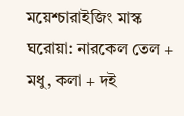ময়েশ্চারাইজিং মাস্ক
ঘরোয়া: নারকেল তেল + মধু, কলা + দই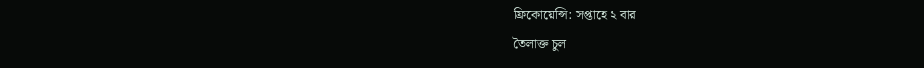ফ্রিকোয়েন্সি: সপ্তাহে ২ বার
তৈলাক্ত চুল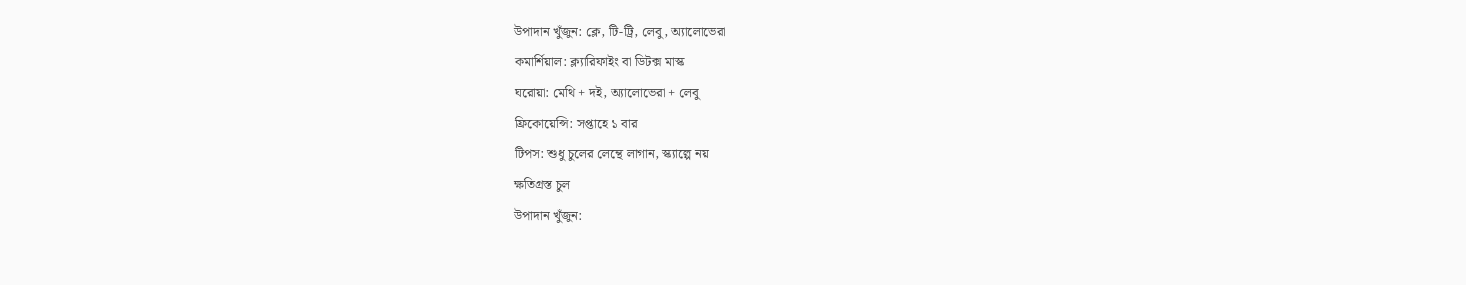উপাদান খুঁজুন: ক্লে, টি-ট্রি, লেবু, অ্যালোভেরা
কমার্শিয়াল: ক্ল্যারিফাইং বা ডিটক্স মাস্ক
ঘরোয়া: মেথি + দই, অ্যালোভেরা + লেবু
ফ্রিকোয়েন্সি: সপ্তাহে ১ বার
টিপস: শুধু চুলের লেন্থে লাগান, স্ক্যাল্পে নয়
ক্ষতিগ্রস্ত চুল
উপাদান খুঁজুন: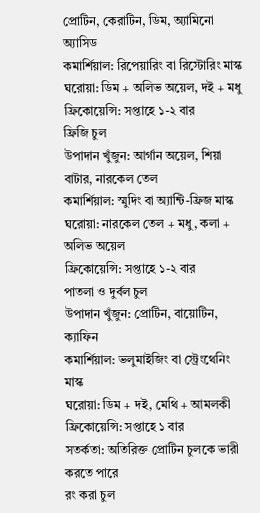প্রোটিন, কেরাটিন, ডিম, অ্যামিনো অ্যাসিড
কমার্শিয়াল: রিপেয়ারিং বা রিস্টোরিং মাস্ক
ঘরোয়া: ডিম + অলিভ অয়েল, দই + মধু
ফ্রিকোয়েন্সি: সপ্তাহে ১-২ বার
ফ্রিজি চুল
উপাদান খুঁজুন: আর্গান অয়েল, শিয়া বাটার, নারকেল তেল
কমার্শিয়াল: স্মুদিং বা অ্যান্টি-ফ্রিজ মাস্ক
ঘরোয়া: নারকেল তেল + মধু, কলা + অলিভ অয়েল
ফ্রিকোয়েন্সি: সপ্তাহে ১-২ বার
পাতলা ও দুর্বল চুল
উপাদান খুঁজুন: প্রোটিন, বায়োটিন, ক্যাফিন
কমার্শিয়াল: ভলুমাইজিং বা স্ট্রেংথেনিং মাস্ক
ঘরোয়া: ডিম + দই, মেথি + আমলকী
ফ্রিকোয়েন্সি: সপ্তাহে ১ বার
সতর্কতা: অতিরিক্ত প্রোটিন চুলকে ভারী করতে পারে
রং করা চুল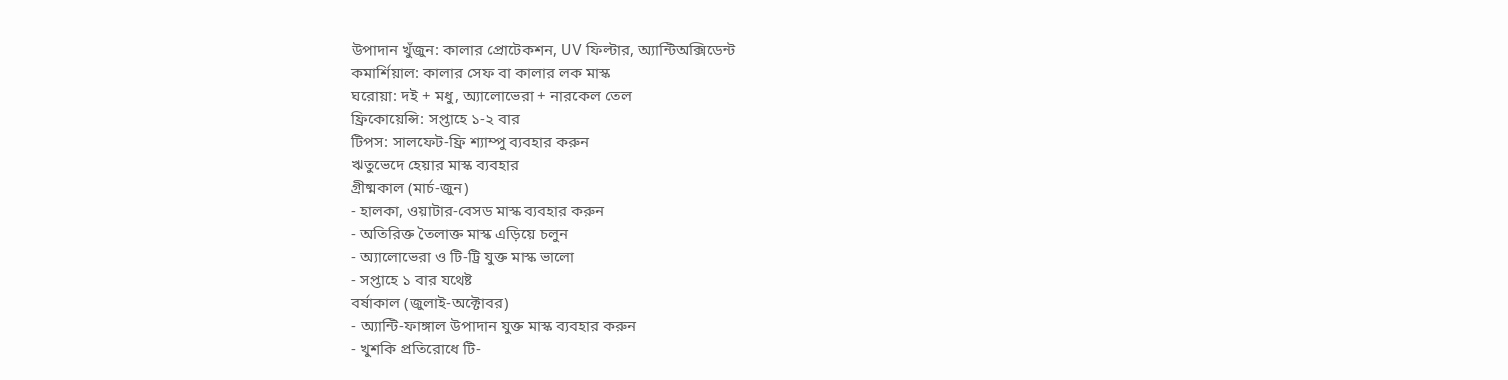উপাদান খুঁজুন: কালার প্রোটেকশন, UV ফিল্টার, অ্যান্টিঅক্সিডেন্ট
কমার্শিয়াল: কালার সেফ বা কালার লক মাস্ক
ঘরোয়া: দই + মধু, অ্যালোভেরা + নারকেল তেল
ফ্রিকোয়েন্সি: সপ্তাহে ১-২ বার
টিপস: সালফেট-ফ্রি শ্যাম্পু ব্যবহার করুন
ঋতুভেদে হেয়ার মাস্ক ব্যবহার
গ্রীষ্মকাল (মার্চ-জুন)
- হালকা, ওয়াটার-বেসড মাস্ক ব্যবহার করুন
- অতিরিক্ত তৈলাক্ত মাস্ক এড়িয়ে চলুন
- অ্যালোভেরা ও টি-ট্রি যুক্ত মাস্ক ভালো
- সপ্তাহে ১ বার যথেষ্ট
বর্ষাকাল (জুলাই-অক্টোবর)
- অ্যান্টি-ফাঙ্গাল উপাদান যুক্ত মাস্ক ব্যবহার করুন
- খুশকি প্রতিরোধে টি-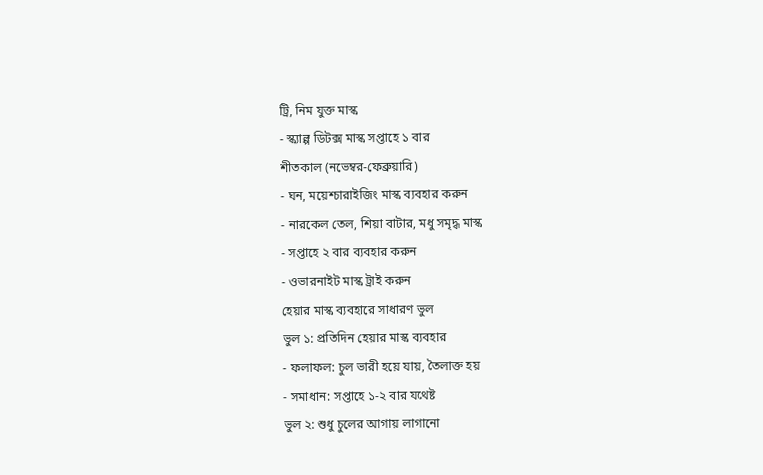ট্রি, নিম যুক্ত মাস্ক
- স্ক্যাল্প ডিটক্স মাস্ক সপ্তাহে ১ বার
শীতকাল (নভেম্বর-ফেব্রুয়ারি)
- ঘন, ময়েশ্চারাইজিং মাস্ক ব্যবহার করুন
- নারকেল তেল, শিয়া বাটার, মধু সমৃদ্ধ মাস্ক
- সপ্তাহে ২ বার ব্যবহার করুন
- ওভারনাইট মাস্ক ট্রাই করুন
হেয়ার মাস্ক ব্যবহারে সাধারণ ভুল
ভুল ১: প্রতিদিন হেয়ার মাস্ক ব্যবহার
- ফলাফল: চুল ভারী হয়ে যায়, তৈলাক্ত হয়
- সমাধান: সপ্তাহে ১-২ বার যথেষ্ট
ভুল ২: শুধু চুলের আগায় লাগানো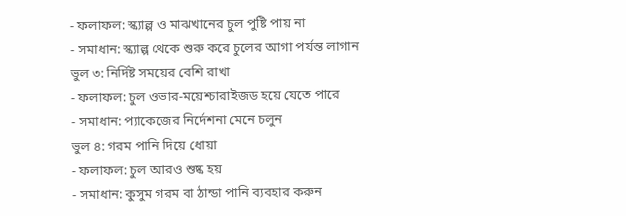- ফলাফল: স্ক্যাল্প ও মাঝখানের চুল পুষ্টি পায় না
- সমাধান: স্ক্যাল্প থেকে শুরু করে চুলের আগা পর্যন্ত লাগান
ভুল ৩: নির্দিষ্ট সময়ের বেশি রাখা
- ফলাফল: চুল ওভার-ময়েশ্চারাইজড হয়ে যেতে পারে
- সমাধান: প্যাকেজের নির্দেশনা মেনে চলুন
ভুল ৪: গরম পানি দিয়ে ধোয়া
- ফলাফল: চুল আরও শুষ্ক হয়
- সমাধান: কুসুম গরম বা ঠান্ডা পানি ব্যবহার করুন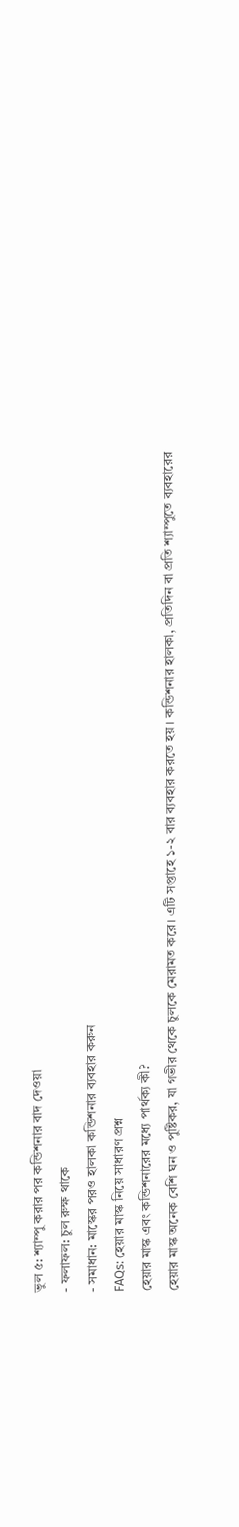ভুল ৫: শ্যাম্পু করার পর কন্ডিশনার বাদ দেওয়া
- ফলাফল: চুল রুক্ষ থাকে
- সমাধান: মাস্কের পরও হালকা কন্ডিশনার ব্যবহার করুন
FAQs: হেয়ার মাস্ক নিয়ে সাধারণ প্রশ্ন
হেয়ার মাস্ক এবং কন্ডিশনারের মধ্যে পার্থক্য কী?
হেয়ার মাস্ক অনেক বেশি ঘন ও পুষ্টিকর, যা গভীর থেকে চুলকে মেরামত করে। এটি সপ্তাহে ১-২ বার ব্যবহার করতে হয়। কন্ডিশনার হালকা, প্রতিদিন বা প্রতি শ্যাম্পুতে ব্যবহারের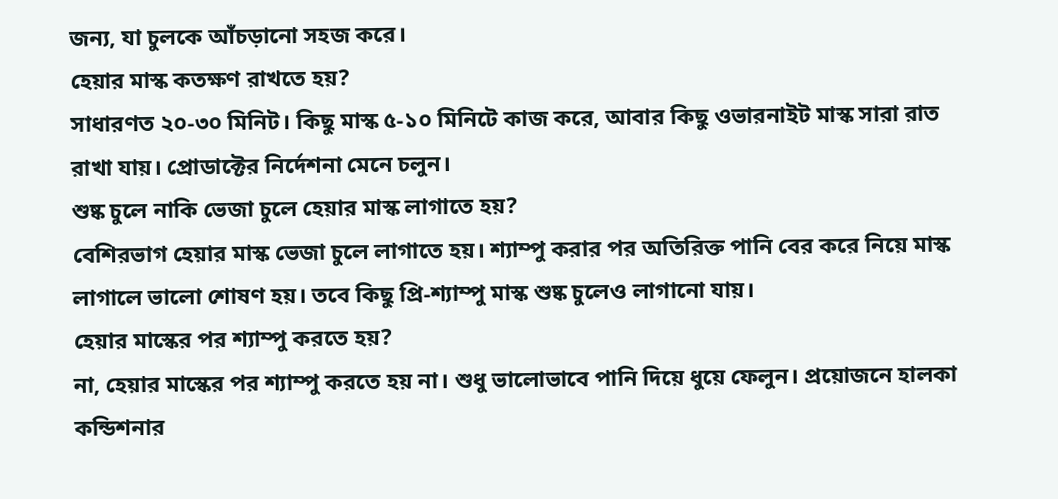জন্য, যা চুলকে আঁচড়ানো সহজ করে।
হেয়ার মাস্ক কতক্ষণ রাখতে হয়?
সাধারণত ২০-৩০ মিনিট। কিছু মাস্ক ৫-১০ মিনিটে কাজ করে, আবার কিছু ওভারনাইট মাস্ক সারা রাত রাখা যায়। প্রোডাক্টের নির্দেশনা মেনে চলুন।
শুষ্ক চুলে নাকি ভেজা চুলে হেয়ার মাস্ক লাগাতে হয়?
বেশিরভাগ হেয়ার মাস্ক ভেজা চুলে লাগাতে হয়। শ্যাম্পু করার পর অতিরিক্ত পানি বের করে নিয়ে মাস্ক লাগালে ভালো শোষণ হয়। তবে কিছু প্রি-শ্যাম্পু মাস্ক শুষ্ক চুলেও লাগানো যায়।
হেয়ার মাস্কের পর শ্যাম্পু করতে হয়?
না, হেয়ার মাস্কের পর শ্যাম্পু করতে হয় না। শুধু ভালোভাবে পানি দিয়ে ধুয়ে ফেলুন। প্রয়োজনে হালকা কন্ডিশনার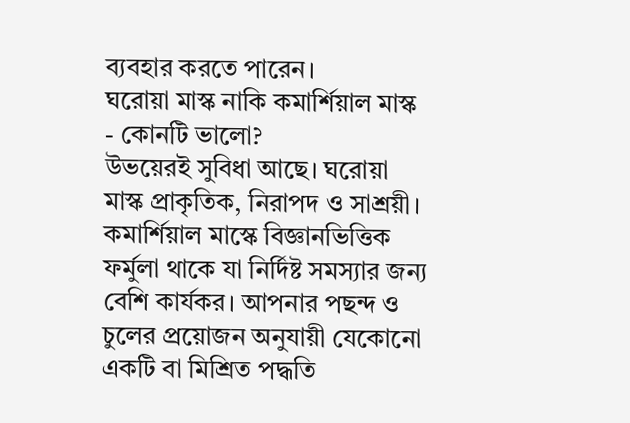ব্যবহার করতে পারেন।
ঘরোয়া মাস্ক নাকি কমার্শিয়াল মাস্ক - কোনটি ভালো?
উভয়েরই সুবিধা আছে। ঘরোয়া মাস্ক প্রাকৃতিক, নিরাপদ ও সাশ্রয়ী। কমার্শিয়াল মাস্কে বিজ্ঞানভিত্তিক ফর্মুলা থাকে যা নির্দিষ্ট সমস্যার জন্য বেশি কার্যকর। আপনার পছন্দ ও চুলের প্রয়োজন অনুযায়ী যেকোনো একটি বা মিশ্রিত পদ্ধতি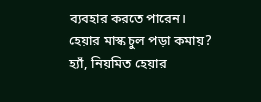ব্যবহার করতে পারেন।
হেয়ার মাস্ক চুল পড়া কমায়?
হ্যাঁ, নিয়মিত হেয়ার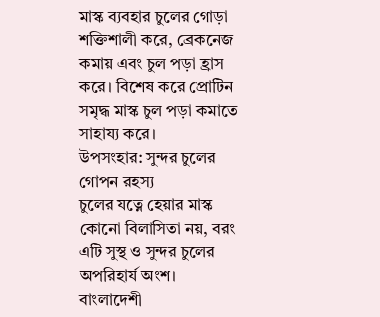মাস্ক ব্যবহার চুলের গোড়া শক্তিশালী করে, ব্রেকনেজ কমায় এবং চুল পড়া হ্রাস করে। বিশেষ করে প্রোটিন সমৃদ্ধ মাস্ক চুল পড়া কমাতে সাহায্য করে।
উপসংহার: সুন্দর চুলের গোপন রহস্য
চুলের যত্নে হেয়ার মাস্ক কোনো বিলাসিতা নয়, বরং এটি সুস্থ ও সুন্দর চুলের অপরিহার্য অংশ। বাংলাদেশী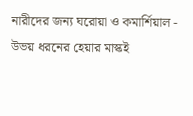নারীদের জন্য ঘরোয়া ও কমার্শিয়াল - উভয় ধরনের হেয়ার মাস্কই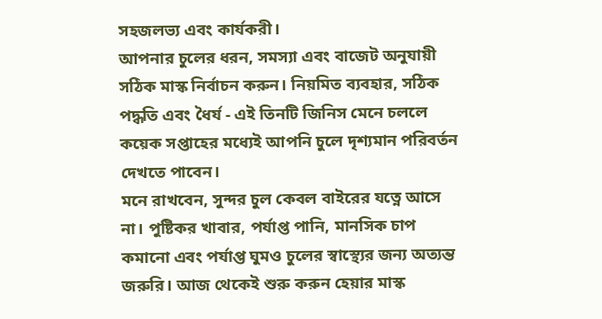সহজলভ্য এবং কার্যকরী।
আপনার চুলের ধরন, সমস্যা এবং বাজেট অনুযায়ী সঠিক মাস্ক নির্বাচন করুন। নিয়মিত ব্যবহার, সঠিক পদ্ধতি এবং ধৈর্য - এই তিনটি জিনিস মেনে চললে কয়েক সপ্তাহের মধ্যেই আপনি চুলে দৃশ্যমান পরিবর্তন দেখতে পাবেন।
মনে রাখবেন, সুন্দর চুল কেবল বাইরের যত্নে আসে না। পুষ্টিকর খাবার, পর্যাপ্ত পানি, মানসিক চাপ কমানো এবং পর্যাপ্ত ঘুমও চুলের স্বাস্থ্যের জন্য অত্যন্ত জরুরি। আজ থেকেই শুরু করুন হেয়ার মাস্ক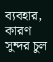ব্যবহার, কারণ সুন্দর চুল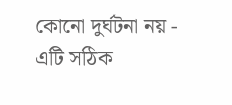কোনো দুর্ঘটনা নয় - এটি সঠিক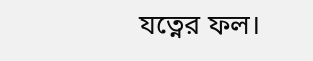যত্নের ফল।